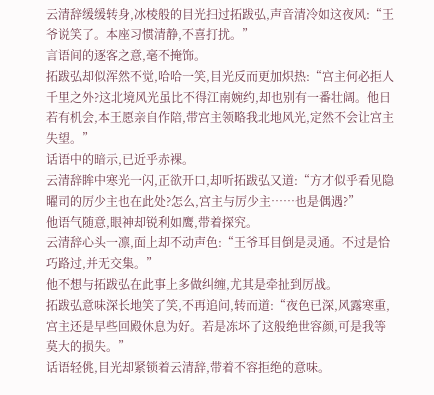云清辞缓缓转身,冰棱般的目光扫过拓跋弘,声音清冷如这夜风:“王爷说笑了。本座习惯清静,不喜打扰。”
言语间的逐客之意,毫不掩饰。
拓跋弘却似浑然不觉,哈哈一笑,目光反而更加炽热:“宫主何必拒人千里之外?这北境风光虽比不得江南婉约,却也别有一番壮阔。他日若有机会,本王愿亲自作陪,带宫主领略我北地风光,定然不会让宫主失望。”
话语中的暗示,已近乎赤裸。
云清辞眸中寒光一闪,正欲开口,却听拓跋弘又道:“方才似乎看见隐曜司的厉少主也在此处?怎么,宫主与厉少主……也是偶遇?”
他语气随意,眼神却锐利如鹰,带着探究。
云清辞心头一凛,面上却不动声色:“王爷耳目倒是灵通。不过是恰巧路过,并无交集。”
他不想与拓跋弘在此事上多做纠缠,尤其是牵扯到厉战。
拓跋弘意味深长地笑了笑,不再追问,转而道:“夜色已深,风露寒重,宫主还是早些回殿休息为好。若是冻坏了这般绝世容颜,可是我等莫大的损失。”
话语轻佻,目光却紧锁着云清辞,带着不容拒绝的意味。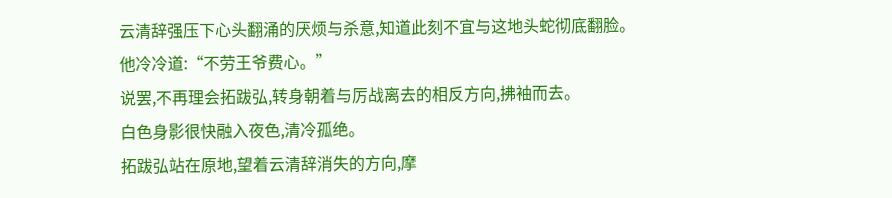云清辞强压下心头翻涌的厌烦与杀意,知道此刻不宜与这地头蛇彻底翻脸。
他冷冷道:“不劳王爷费心。”
说罢,不再理会拓跋弘,转身朝着与厉战离去的相反方向,拂袖而去。
白色身影很快融入夜色,清冷孤绝。
拓跋弘站在原地,望着云清辞消失的方向,摩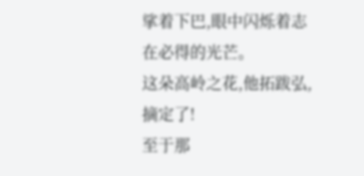挲着下巴,眼中闪烁着志在必得的光芒。
这朵高岭之花,他拓跋弘,摘定了!
至于那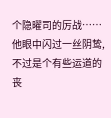个隐曜司的厉战……他眼中闪过一丝阴鸷,不过是个有些运道的丧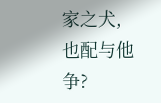家之犬,也配与他争?